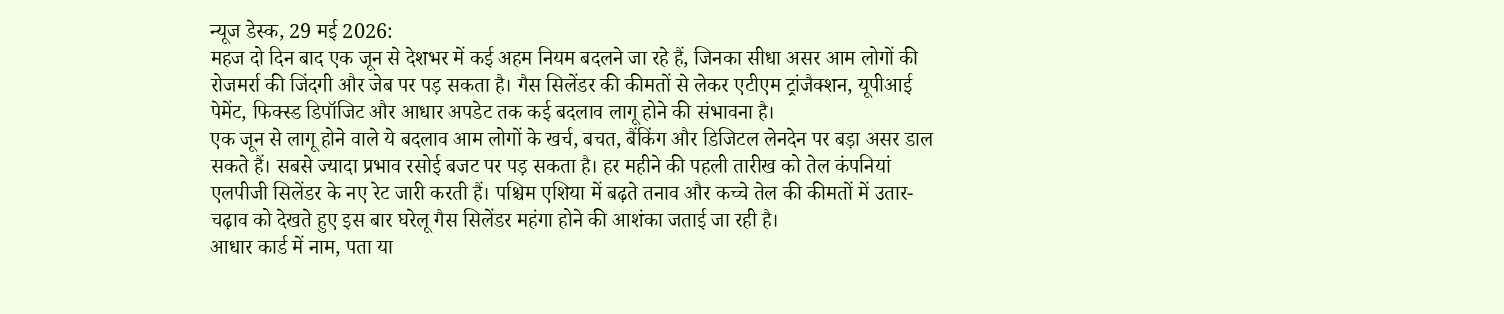न्यूज डेस्क, 29 मई 2026:
महज दो दिन बाद एक जून से देशभर में कई अहम नियम बदलने जा रहे हैं, जिनका सीधा असर आम लोगों की रोजमर्रा की जिंदगी और जेब पर पड़ सकता है। गैस सिलेंडर की कीमतों से लेकर एटीएम ट्रांजैक्शन, यूपीआई पेमेंट, फिक्स्ड डिपॉजिट और आधार अपडेट तक कई बदलाव लागू होने की संभावना है।
एक जून से लागू होने वाले ये बदलाव आम लोगों के खर्च, बचत, बैंकिंग और डिजिटल लेनदेन पर बड़ा असर डाल सकते हैं। सबसे ज्यादा प्रभाव रसोई बजट पर पड़ सकता है। हर महीने की पहली तारीख को तेल कंपनियां एलपीजी सिलेंडर के नए रेट जारी करती हैं। पश्चिम एशिया में बढ़ते तनाव और कच्चे तेल की कीमतों में उतार-चढ़ाव को देखते हुए इस बार घरेलू गैस सिलेंडर महंगा होने की आशंका जताई जा रही है।
आधार कार्ड में नाम, पता या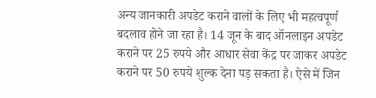अन्य जानकारी अपडेट कराने वालों के लिए भी महत्वपूर्ण बदलाव होने जा रहा है। 14 जून के बाद ऑनलाइन अपडेट कराने पर 25 रुपये और आधार सेवा केंद्र पर जाकर अपडेट कराने पर 50 रुपये शुल्क देना पड़ सकता है। ऐसे में जिन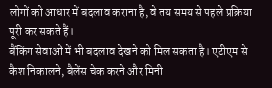लोगों को आधार में बदलाव कराना है, वे तय समय से पहले प्रक्रिया पूरी कर सकते हैं।
बैंकिंग सेवाओं में भी बदलाव देखने को मिल सकता है। एटीएम से कैश निकालने, बैलेंस चेक करने और मिनी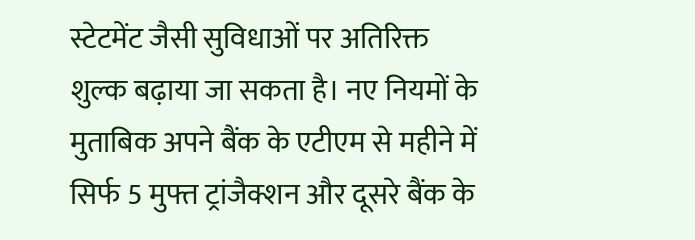स्टेटमेंट जैसी सुविधाओं पर अतिरिक्त शुल्क बढ़ाया जा सकता है। नए नियमों के मुताबिक अपने बैंक के एटीएम से महीने में सिर्फ 5 मुफ्त ट्रांजैक्शन और दूसरे बैंक के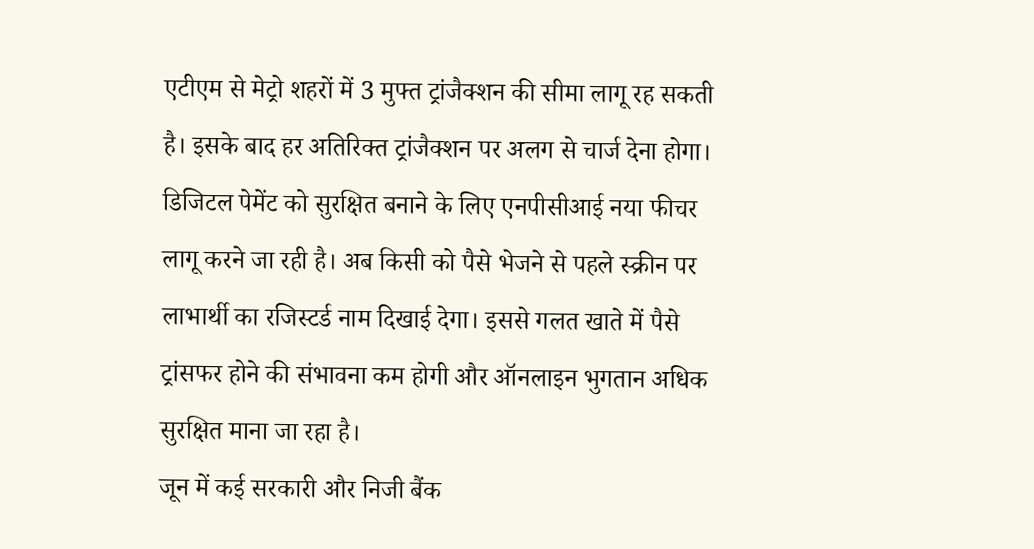एटीएम से मेट्रो शहरों में 3 मुफ्त ट्रांजैक्शन की सीमा लागू रह सकती है। इसके बाद हर अतिरिक्त ट्रांजैक्शन पर अलग से चार्ज देना होगा।
डिजिटल पेमेंट को सुरक्षित बनाने के लिए एनपीसीआई नया फीचर लागू करने जा रही है। अब किसी को पैसे भेजने से पहले स्क्रीन पर लाभार्थी का रजिस्टर्ड नाम दिखाई देगा। इससे गलत खाते में पैसे ट्रांसफर होने की संभावना कम होगी और ऑनलाइन भुगतान अधिक सुरक्षित माना जा रहा है।
जून में कई सरकारी और निजी बैंक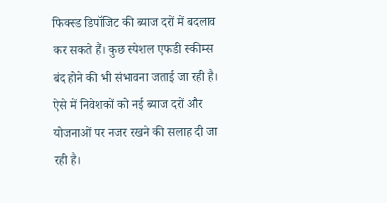फिक्स्ड डिपॉजिट की ब्याज दरों में बदलाव कर सकते हैं। कुछ स्पेशल एफडी स्कीम्स बंद होने की भी संभावना जताई जा रही है। ऐसे में निवेशकों को नई ब्याज दरों और योजनाओं पर नजर रखने की सलाह दी जा रही है।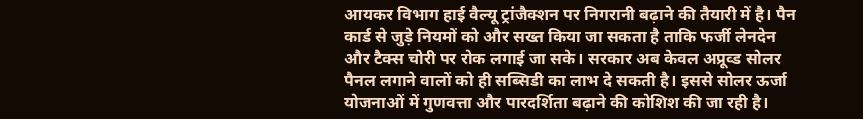आयकर विभाग हाई वैल्यू ट्रांजैक्शन पर निगरानी बढ़ाने की तैयारी में है। पैन कार्ड से जुड़े नियमों को और सख्त किया जा सकता है ताकि फर्जी लेनदेन और टैक्स चोरी पर रोक लगाई जा सके। सरकार अब केवल अप्रूव्ड सोलर पैनल लगाने वालों को ही सब्सिडी का लाभ दे सकती है। इससे सोलर ऊर्जा योजनाओं में गुणवत्ता और पारदर्शिता बढ़ाने की कोशिश की जा रही है।